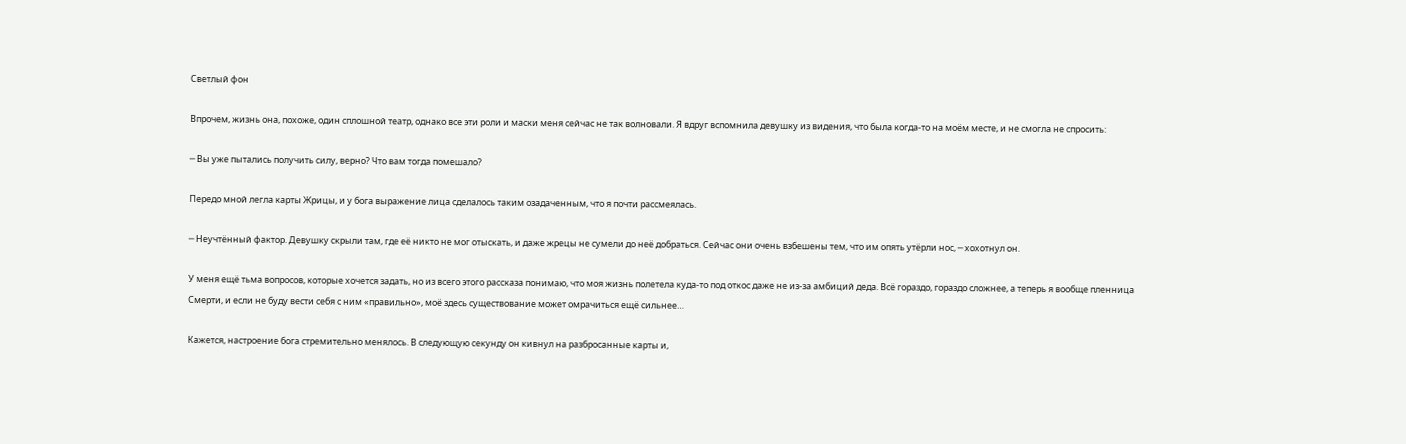Светлый фон

Впрочем, жизнь она, похоже, один сплошной театр, однако все эти роли и маски меня сейчас не так волновали. Я вдруг вспомнила девушку из видения, что была когда-то на моём месте, и не смогла не спросить:

─ Вы уже пытались получить силу, верно? Что вам тогда помешало?

Передо мной легла карты Жрицы, и у бога выражение лица сделалось таким озадаченным, что я почти рассмеялась.

─ Неучтённый фактор. Девушку скрыли там, где её никто не мог отыскать, и даже жрецы не сумели до неё добраться. Сейчас они очень взбешены тем, что им опять утёрли нос, ─ хохотнул он.

У меня ещё тьма вопросов, которые хочется задать, но из всего этого рассказа понимаю, что моя жизнь полетела куда-то под откос даже не из-за амбиций деда. Всё гораздо, гораздо сложнее, а теперь я вообще пленница Смерти, и если не буду вести себя с ним «правильно», моё здесь существование может омрачиться ещё сильнее…

Кажется, настроение бога стремительно менялось. В следующую секунду он кивнул на разбросанные карты и,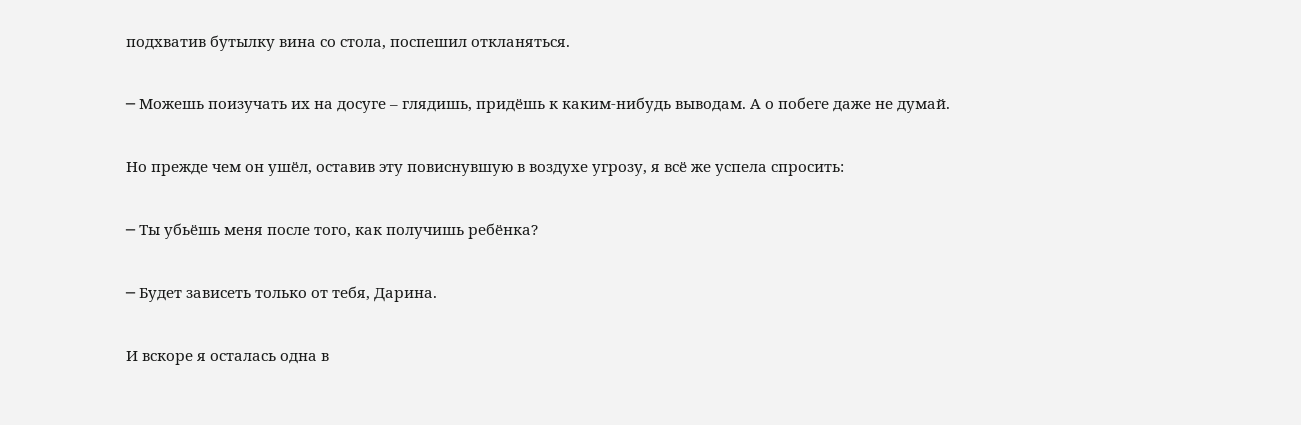подхватив бутылку вина со стола, поспешил откланяться.

─ Можешь поизучать их на досуге – глядишь, придёшь к каким-нибудь выводам. А о побеге даже не думай.

Но прежде чем он ушёл, оставив эту повиснувшую в воздухе угрозу, я всё же успела спросить:

─ Ты убьёшь меня после того, как получишь ребёнка?

─ Будет зависеть только от тебя, Дарина.

И вскоре я осталась одна в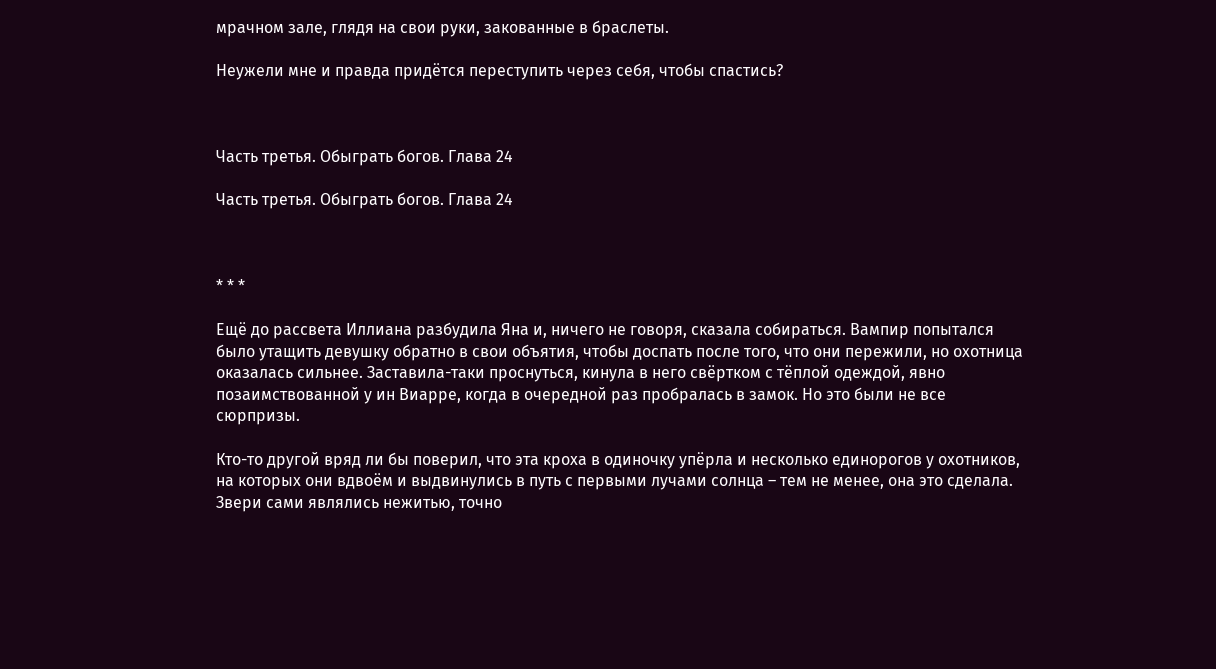мрачном зале, глядя на свои руки, закованные в браслеты.

Неужели мне и правда придётся переступить через себя, чтобы спастись?



Часть третья. Обыграть богов. Глава 24

Часть третья. Обыграть богов. Глава 24



* * *

Ещё до рассвета Иллиана разбудила Яна и, ничего не говоря, сказала собираться. Вампир попытался было утащить девушку обратно в свои объятия, чтобы доспать после того, что они пережили, но охотница оказалась сильнее. Заставила-таки проснуться, кинула в него свёртком с тёплой одеждой, явно позаимствованной у ин Виарре, когда в очередной раз пробралась в замок. Но это были не все сюрпризы.

Кто-то другой вряд ли бы поверил, что эта кроха в одиночку упёрла и несколько единорогов у охотников, на которых они вдвоём и выдвинулись в путь с первыми лучами солнца – тем не менее, она это сделала. Звери сами являлись нежитью, точно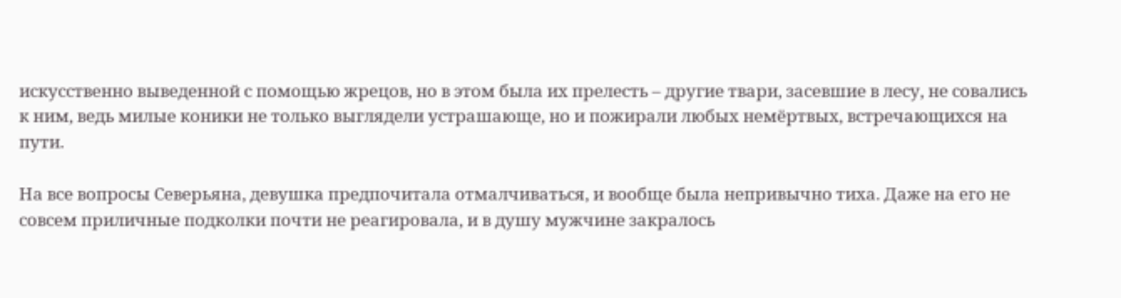искусственно выведенной с помощью жрецов, но в этом была их прелесть – другие твари, засевшие в лесу, не совались к ним, ведь милые коники не только выглядели устрашающе, но и пожирали любых немёртвых, встречающихся на пути.

На все вопросы Северьяна, девушка предпочитала отмалчиваться, и вообще была непривычно тиха. Даже на его не совсем приличные подколки почти не реагировала, и в душу мужчине закралось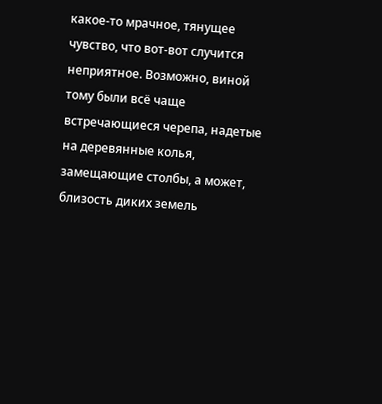какое-то мрачное, тянущее чувство, что вот-вот случится неприятное. Возможно, виной тому были всё чаще встречающиеся черепа, надетые на деревянные колья, замещающие столбы, а может, близость диких земель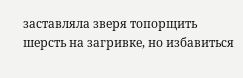заставляла зверя топорщить шерсть на загривке, но избавиться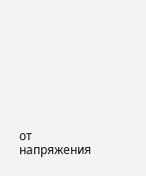от напряжения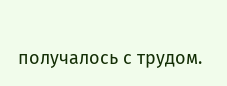получалось с трудом.